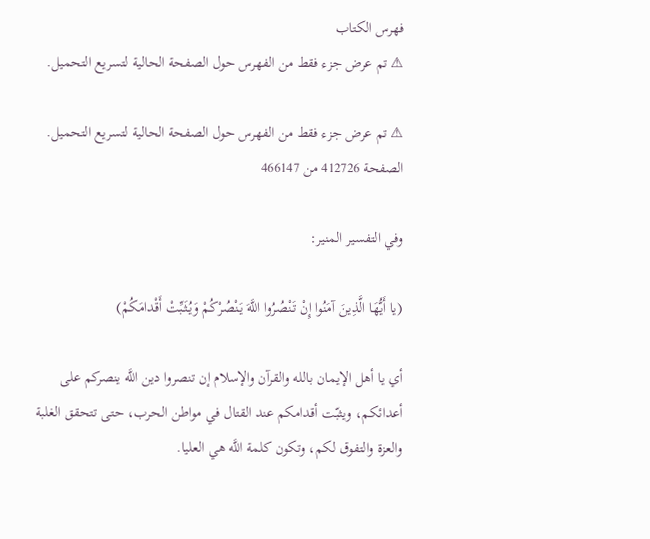فهرس الكتاب
⚠ تم عرض جزء فقط من الفهرس حول الصفحة الحالية لتسريع التحميل.

⚠ تم عرض جزء فقط من الفهرس حول الصفحة الحالية لتسريع التحميل.
الصفحة 412726 من 466147

وفي التفسير المنير:

(يا أَيُّهَا الَّذِينَ آمَنُوا إِنْ تَنْصُرُوا اللَّهَ يَنْصُرْكُمْ وَيُثَبِّتْ أَقْدامَكُمْ)

أي يا أهل الإيمان بالله والقرآن والإسلام إن تنصروا دين اللَّه ينصركم على أعدائكم، ويثبّت أقدامكم عند القتال في مواطن الحرب، حتى تتحقق الغلبة والعزة والتفوق لكم، وتكون كلمة اللَّه هي العليا.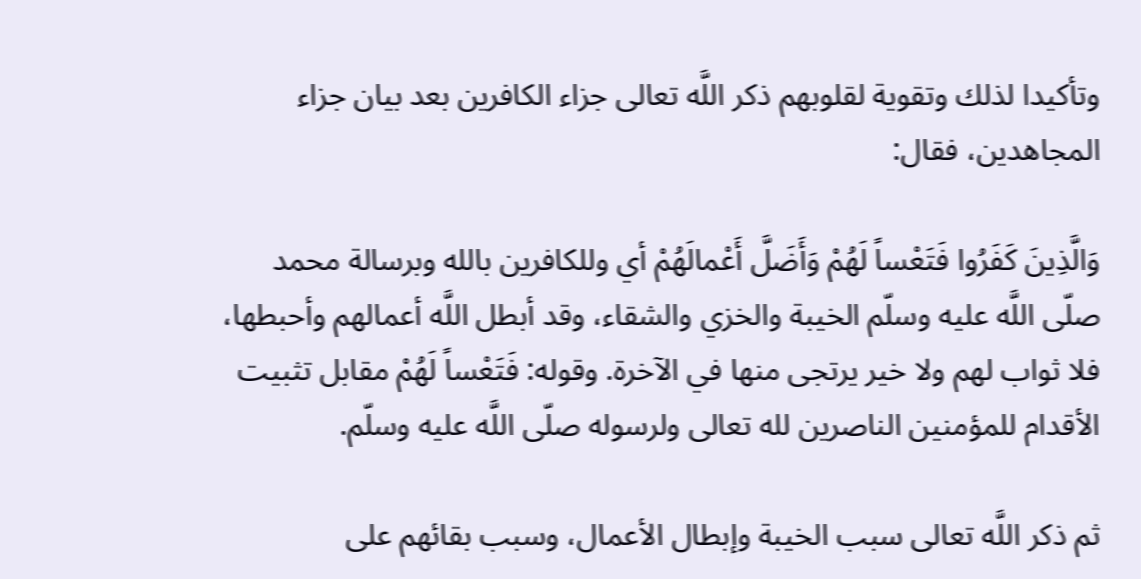وتأكيدا لذلك وتقوية لقلوبهم ذكر اللَّه تعالى جزاء الكافرين بعد بيان جزاء المجاهدين، فقال:

وَالَّذِينَ كَفَرُوا فَتَعْساً لَهُمْ وَأَضَلَّ أَعْمالَهُمْ أي وللكافرين بالله وبرسالة محمد صلّى اللَّه عليه وسلّم الخيبة والخزي والشقاء، وقد أبطل اللَّه أعمالهم وأحبطها، فلا ثواب لهم ولا خير يرتجى منها في الآخرة. وقوله: فَتَعْساً لَهُمْ مقابل تثبيت الأقدام للمؤمنين الناصرين لله تعالى ولرسوله صلّى اللَّه عليه وسلّم.

ثم ذكر اللَّه تعالى سبب الخيبة وإبطال الأعمال، وسبب بقائهم على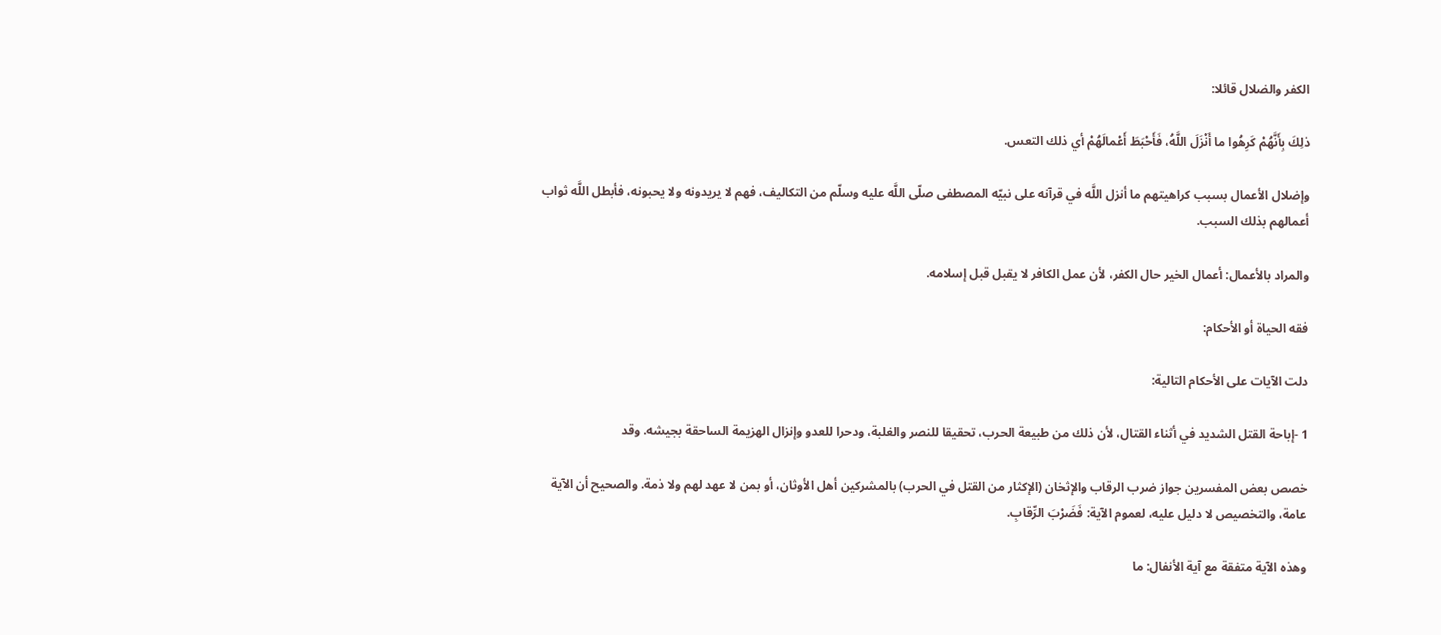الكفر والضلال قائلا:

ذلِكَ بِأَنَّهُمْ كَرِهُوا ما أَنْزَلَ اللَّهُ، فَأَحْبَطَ أَعْمالَهُمْ أي ذلك التعس.

وإضلال الأعمال بسبب كراهيتهم ما أنزل اللَّه في قرآنه على نبيّه المصطفى صلّى اللَّه عليه وسلّم من التكاليف، فهم لا يريدونه ولا يحبونه، فأبطل اللَّه ثواب أعمالهم بذلك السبب.

والمراد بالأعمال: أعمال الخير حال الكفر، لأن عمل الكافر لا يقبل قبل إسلامه.

فقه الحياة أو الأحكام:

دلت الآيات على الأحكام التالية:

1 -إباحة القتل الشديد في أثناء القتال، لأن ذلك من طبيعة الحرب، تحقيقا للنصر والغلبة، ودحرا للعدو وإنزال الهزيمة الساحقة بجيشه. وقد

خصص بعض المفسرين جواز ضرب الرقاب والإثخان (الإكثار من القتل في الحرب) بالمشركين أهل الأوثان، أو بمن لا عهد لهم ولا ذمة. والصحيح أن الآية عامة، والتخصيص لا دليل عليه، لعموم الآية: فَضَرْبَ الرِّقابِ.

وهذه الآية متفقة مع آية الأنفال: ما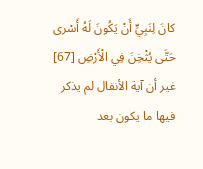كانَ لِنَبِيٍّ أَنْ يَكُونَ لَهُ أَسْرى حَتَّى يُثْخِنَ فِي الْأَرْضِ [67] غير أن آية الأنفال لم يذكر فيها ما يكون بعد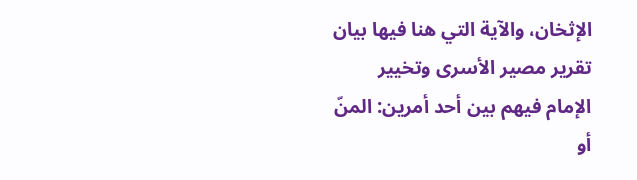الإثخان، والآية التي هنا فيها بيان تقرير مصير الأسرى وتخيير الإمام فيهم بين أحد أمرين: المنّ أو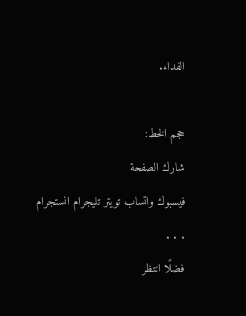الفداء.

حجم الخط:
شارك الصفحة
فيسبوك واتساب تويتر تليجرام انستجرام
. . .
فضلًا انتظر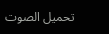تحميل الصوت